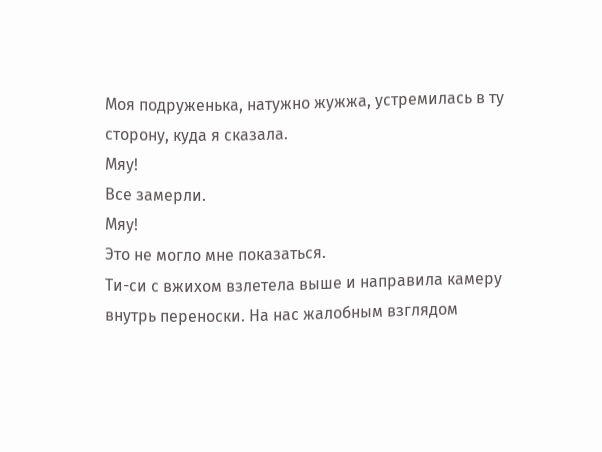Моя подруженька, натужно жужжа, устремилась в ту сторону, куда я сказала.
Мяу!
Все замерли.
Мяу!
Это не могло мне показаться.
Ти-си с вжихом взлетела выше и направила камеру внутрь переноски. На нас жалобным взглядом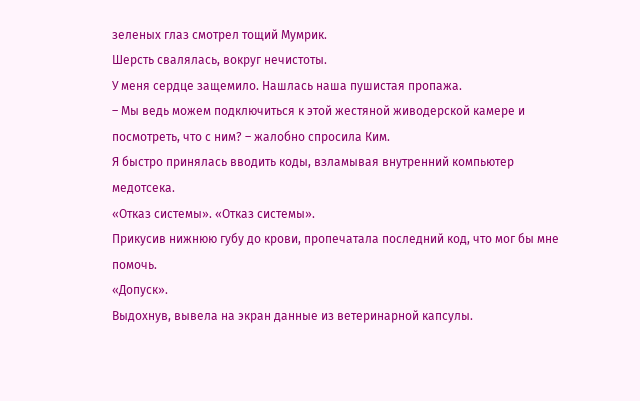зеленых глаз смотрел тощий Мумрик.
Шерсть свалялась, вокруг нечистоты.
У меня сердце защемило. Нашлась наша пушистая пропажа.
– Мы ведь можем подключиться к этой жестяной живодерской камере и посмотреть, что с ним? – жалобно спросила Ким.
Я быстро принялась вводить коды, взламывая внутренний компьютер медотсека.
«Отказ системы». «Отказ системы».
Прикусив нижнюю губу до крови, пропечатала последний код, что мог бы мне помочь.
«Допуск».
Выдохнув, вывела на экран данные из ветеринарной капсулы.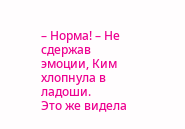– Норма! – Не сдержав эмоции, Ким хлопнула в ладоши.
Это же видела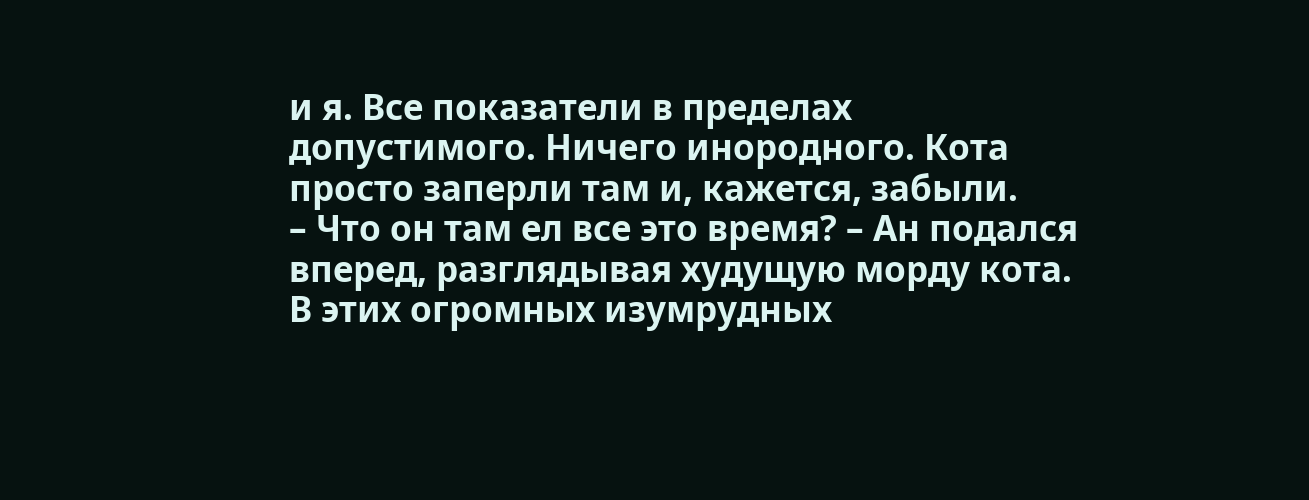и я. Все показатели в пределах допустимого. Ничего инородного. Кота просто заперли там и, кажется, забыли.
– Что он там ел все это время? – Ан подался вперед, разглядывая худущую морду кота.
В этих огромных изумрудных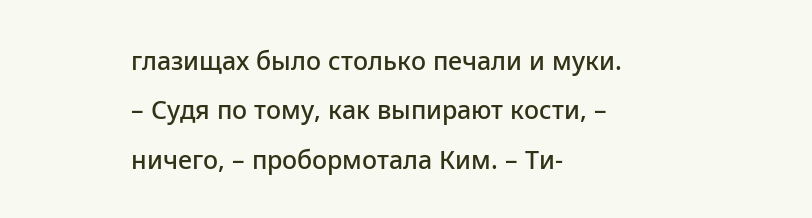глазищах было столько печали и муки.
– Судя по тому, как выпирают кости, – ничего, – пробормотала Ким. – Ти-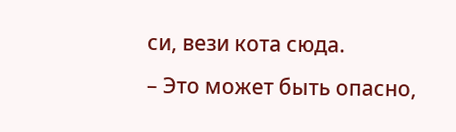си, вези кота сюда.
– Это может быть опасно,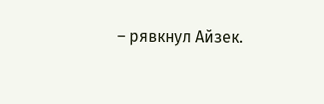– рявкнул Айзек.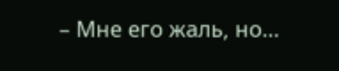– Мне его жаль, но…